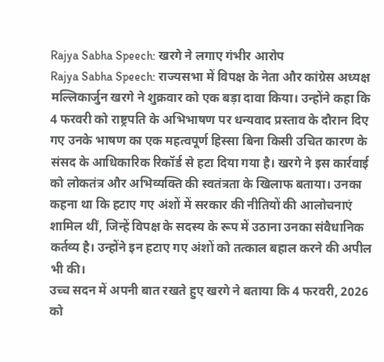Rajya Sabha Speech: खरगे ने लगाए गंभीर आरोप
Rajya Sabha Speech: राज्यसभा में विपक्ष के नेता और कांग्रेस अध्यक्ष मल्लिकार्जुन खरगे ने शुक्रवार को एक बड़ा दावा किया। उन्होंने कहा कि 4 फरवरी को राष्ट्रपति के अभिभाषण पर धन्यवाद प्रस्ताव के दौरान दिए गए उनके भाषण का एक महत्वपूर्ण हिस्सा बिना किसी उचित कारण के संसद के आधिकारिक रिकॉर्ड से हटा दिया गया है। खरगे ने इस कार्रवाई को लोकतंत्र और अभिव्यक्ति की स्वतंत्रता के खिलाफ बताया। उनका कहना था कि हटाए गए अंशों में सरकार की नीतियों की आलोचनाएं शामिल थीं, जिन्हें विपक्ष के सदस्य के रूप में उठाना उनका संवैधानिक कर्तव्य है। उन्होंने इन हटाए गए अंशों को तत्काल बहाल करने की अपील भी की।
उच्च सदन में अपनी बात रखते हुए खरगे ने बताया कि 4 फरवरी, 2026 को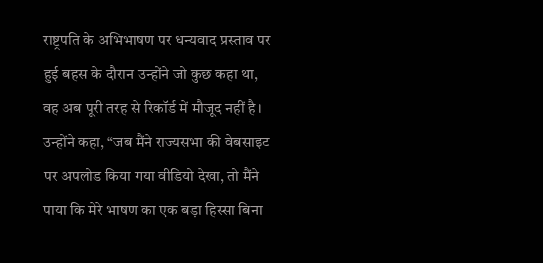राष्ट्रपति के अभिभाषण पर धन्यवाद प्रस्ताव पर हुई बहस के दौरान उन्होंने जो कुछ कहा था, वह अब पूरी तरह से रिकॉर्ड में मौजूद नहीं है। उन्होंने कहा, “जब मैंने राज्यसभा की वेबसाइट पर अपलोड किया गया वीडियो देखा, तो मैंने पाया कि मेरे भाषण का एक बड़ा हिस्सा बिना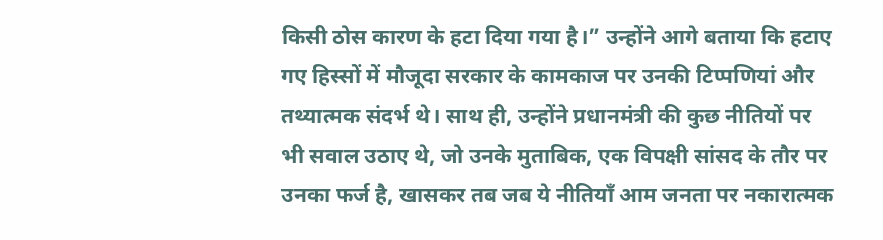किसी ठोस कारण के हटा दिया गया है।” उन्होंने आगे बताया कि हटाए गए हिस्सों में मौजूदा सरकार के कामकाज पर उनकी टिप्पणियां और तथ्यात्मक संदर्भ थे। साथ ही, उन्होंने प्रधानमंत्री की कुछ नीतियों पर भी सवाल उठाए थे, जो उनके मुताबिक, एक विपक्षी सांसद के तौर पर उनका फर्ज है, खासकर तब जब ये नीतियाँ आम जनता पर नकारात्मक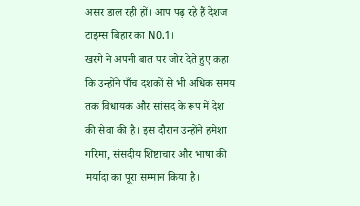असर डाल रही हों। आप पढ़ रहे हैं देशज टाइम्स बिहार का N0.1।
खरगे ने अपनी बात पर जोर देते हुए कहा कि उन्होंने पाँच दशकों से भी अधिक समय तक विधायक और सांसद के रूप में देश की सेवा की है। इस दौरान उन्होंने हमेशा गरिमा, संसदीय शिष्टाचार और भाषा की मर्यादा का पूरा सम्मान किया है।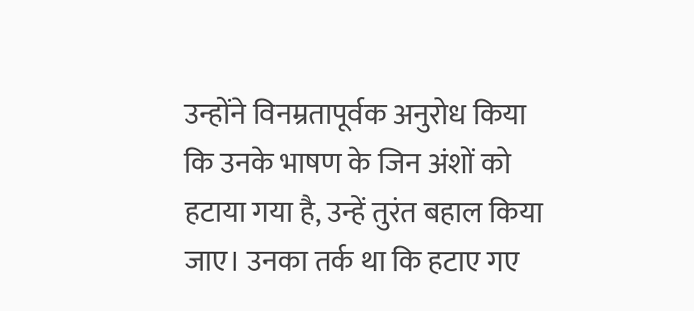उन्होंने विनम्रतापूर्वक अनुरोध किया कि उनके भाषण के जिन अंशों को हटाया गया है, उन्हें तुरंत बहाल किया जाए। उनका तर्क था कि हटाए गए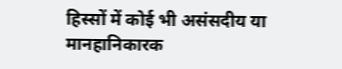हिस्सों में कोई भी असंसदीय या मानहानिकारक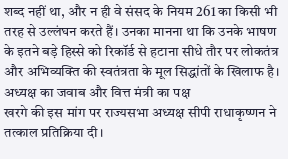शब्द नहीं था, और न ही वे संसद के नियम 261 का किसी भी तरह से उल्लंघन करते हैं। उनका मानना था कि उनके भाषण के इतने बड़े हिस्से को रिकॉर्ड से हटाना सीधे तौर पर लोकतंत्र और अभिव्यक्ति की स्वतंत्रता के मूल सिद्धांतों के खिलाफ है।
अध्यक्ष का जवाब और वित्त मंत्री का पक्ष
खरगे की इस मांग पर राज्यसभा अध्यक्ष सीपी राधाकृष्णन ने तत्काल प्रतिक्रिया दी।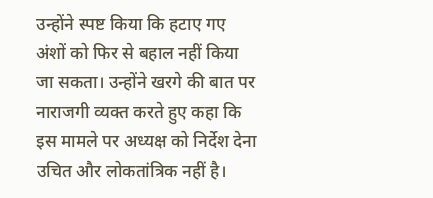उन्होंने स्पष्ट किया कि हटाए गए अंशों को फिर से बहाल नहीं किया जा सकता। उन्होंने खरगे की बात पर नाराजगी व्यक्त करते हुए कहा कि इस मामले पर अध्यक्ष को निर्देश देना उचित और लोकतांत्रिक नहीं है।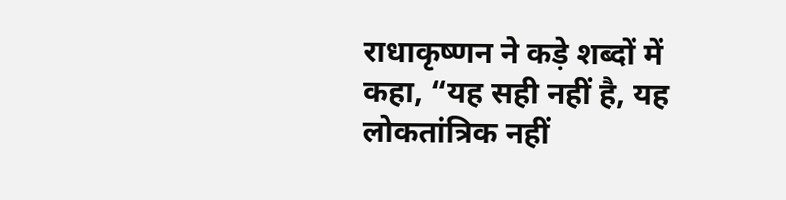राधाकृष्णन ने कड़े शब्दों में कहा, “यह सही नहीं है, यह लोकतांत्रिक नहीं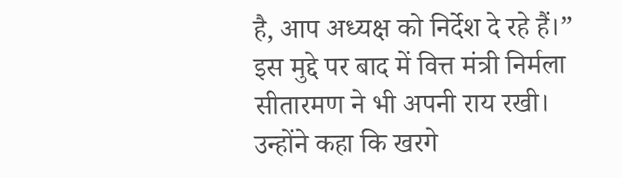है, आप अध्यक्ष को निर्देश दे रहे हैं।” इस मुद्दे पर बाद में वित्त मंत्री निर्मला सीतारमण ने भी अपनी राय रखी। उन्होंने कहा कि खरगे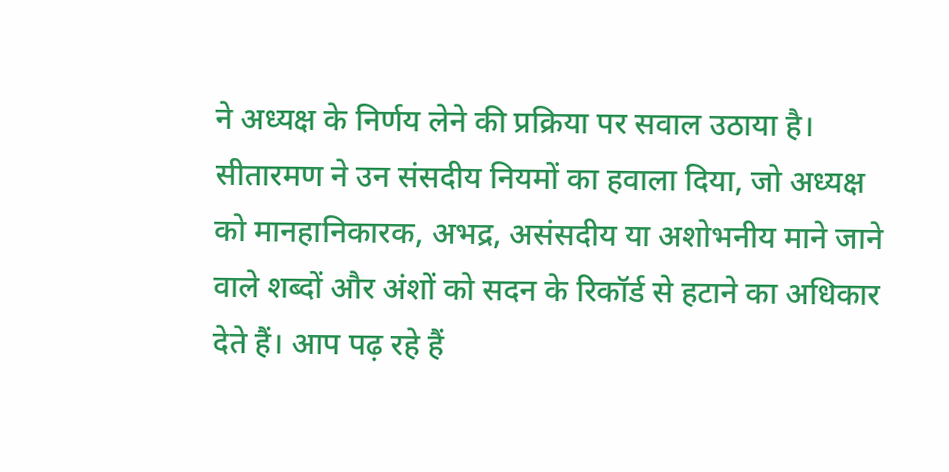ने अध्यक्ष के निर्णय लेने की प्रक्रिया पर सवाल उठाया है। सीतारमण ने उन संसदीय नियमों का हवाला दिया, जो अध्यक्ष को मानहानिकारक, अभद्र, असंसदीय या अशोभनीय माने जाने वाले शब्दों और अंशों को सदन के रिकॉर्ड से हटाने का अधिकार देते हैं। आप पढ़ रहे हैं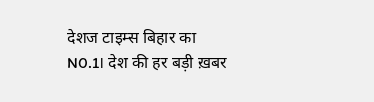देशज टाइम्स बिहार का N0.1। देश की हर बड़ी ख़बर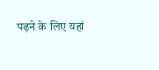पढ़ने के लिए यहां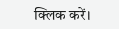क्लिक करें।